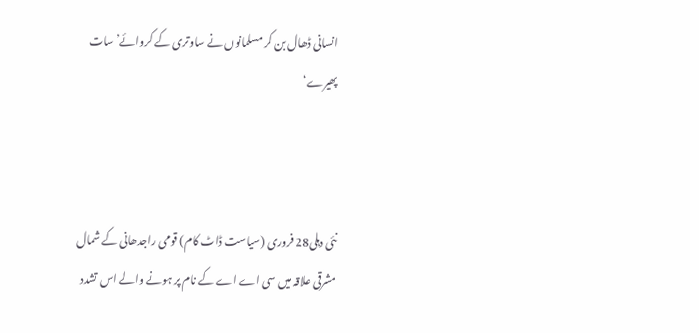انسانی ڈھال بن کر مسلمانوں نے ساوتری کے کروائے’سات پھیرے‘



نئی دہلی28 فروری (سیاست ڈاٹ کام) قومی راجدھانی کے شمال مشرقی علاقہ میں سی اے اے کے نام پر ہونے والے اس تشدد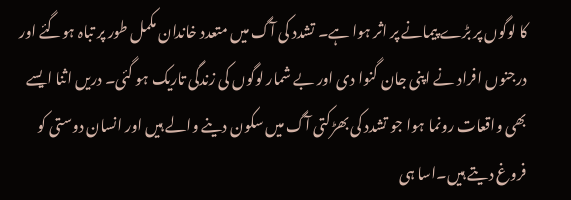کا لوگوں پر بڑے پیمانے پر اثر ہوا ہے۔ تشدد کی آگ میں متعدد خاندان مکمل طور پر تباہ ہوگئے اور درجنوں افراد نے اپنی جان گنوا دی اور بے شمار لوگوں کی زندگی تاریک ہو گئی۔ دریں اثنا ایسے بھی واقعات رونما ہوا جو تشدد کی بھڑکتی آگ میں سکون دینے والے ہیں اور انسان دوستی کو فروغ دیتے ہیں۔اسا ہی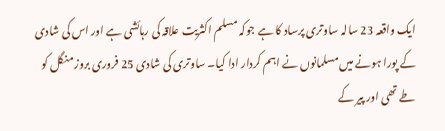ایک واقعہ 23 سالہ ساوتری پرساد کا ہے جوکہ مسلم اکثریت علاقہ کی رہائشی ہے اور اس کی شادی کے پورا ہونے میں مسلمانوں نے اہم کردار ادا کیا۔ ساوتری کی شادی 25 فروری بروز منگل کو طے تھی اور پیر کے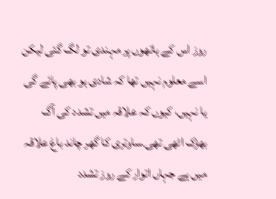روز اس کے ہاتھوں پر مہندی تو لگ گئی لیکن اسے معلوم نہیں تھا کہ شادی ہو بھی پائے گی یا نہیں، کیوں کہ علاقہ میں تشدد کی آگ بھڑک اٹھی تھی۔ساوتری کا گھر چاند باغ علاقہ میں ہے جہاں اتوار کے روز تشدد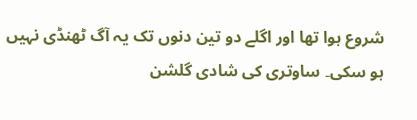شروع ہوا تھا اور اگلے دو تین دنوں تک یہ آگ ٹھنڈی نہیں ہو سکی۔ ساوتری کی شادی گلشن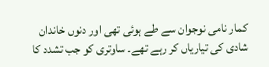کمار نامی نوجوان سے طے ہوئی تھی اور دنوں خاندان شادی کی تیاریاں کر رہے تھے۔ ساوتری کو جب تشدد کا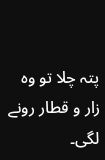پتہ چلا تو وہ زار و قطار رونے لگی۔